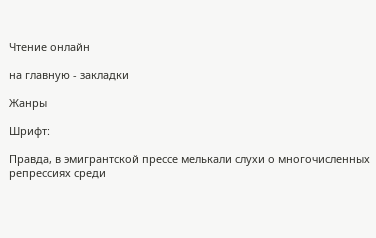Чтение онлайн

на главную - закладки

Жанры

Шрифт:

Правда, в эмигрантской прессе мелькали слухи о многочисленных репрессиях среди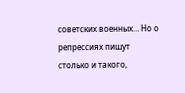советских военных… Но о репрессиях пишут столько и такого,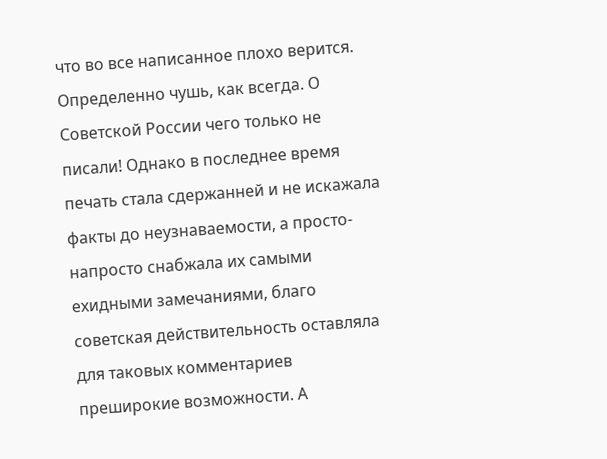что во все написанное плохо верится. Определенно чушь, как всегда. О Советской России чего только не писали! Однако в последнее время печать стала сдержанней и не искажала факты до неузнаваемости, а просто-напросто снабжала их самыми ехидными замечаниями, благо советская действительность оставляла для таковых комментариев преширокие возможности. А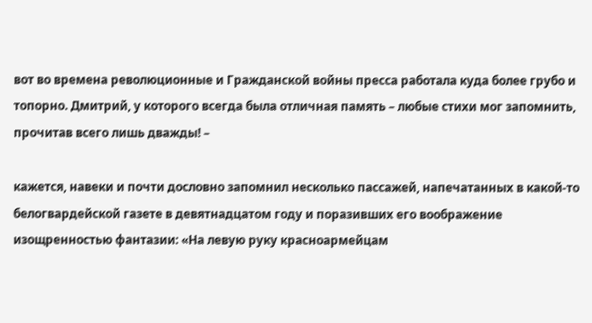вот во времена революционные и Гражданской войны пресса работала куда более грубо и топорно. Дмитрий, у которого всегда была отличная память – любые стихи мог запомнить, прочитав всего лишь дважды! –

кажется, навеки и почти дословно запомнил несколько пассажей, напечатанных в какой-то белогвардейской газете в девятнадцатом году и поразивших его воображение изощренностью фантазии: «На левую руку красноармейцам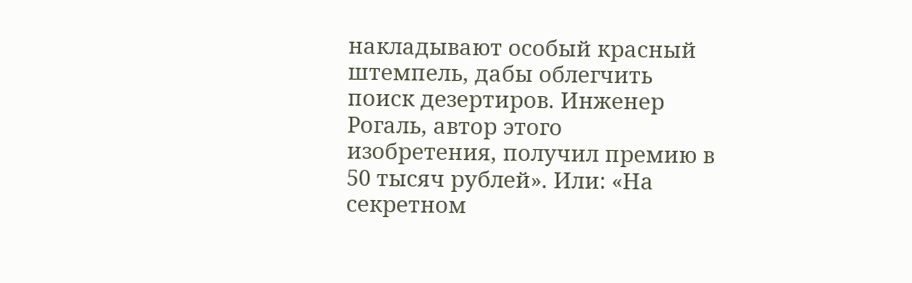накладывают особый красный штемпель, дабы облегчить поиск дезертиров. Инженер Рогаль, автор этого изобретения, получил премию в 50 тысяч рублей». Или: «На секретном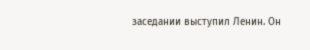заседании выступил Ленин. Он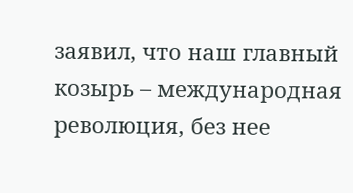заявил, что наш главный козырь – международная революция, без нее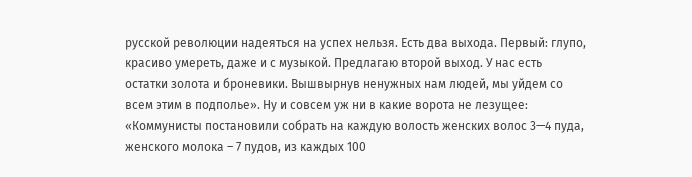русской революции надеяться на успех нельзя. Есть два выхода. Первый: глупо, красиво умереть, даже и с музыкой. Предлагаю второй выход. У нас есть остатки золота и броневики. Вышвырнув ненужных нам людей, мы уйдем со всем этим в подполье». Ну и совсем уж ни в какие ворота не лезущее: «Коммунисты постановили собрать на каждую волость женских волос 3—4 пуда, женского молока – 7 пудов, из каждых 100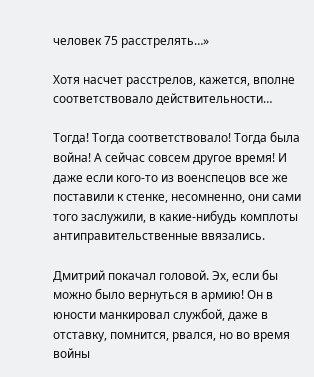человек 75 расстрелять…»

Хотя насчет расстрелов, кажется, вполне соответствовало действительности…

Тогда! Тогда соответствовало! Тогда была война! А сейчас совсем другое время! И даже если кого-то из военспецов все же поставили к стенке, несомненно, они сами того заслужили, в какие-нибудь комплоты антиправительственные ввязались.

Дмитрий покачал головой. Эх, если бы можно было вернуться в армию! Он в юности манкировал службой, даже в отставку, помнится, рвался, но во время войны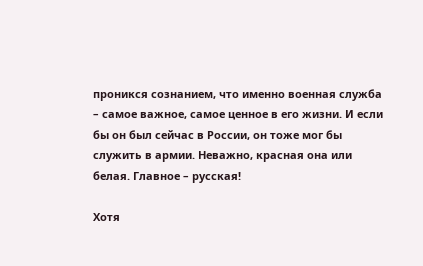проникся сознанием, что именно военная служба – самое важное, самое ценное в его жизни. И если бы он был сейчас в России, он тоже мог бы служить в армии. Неважно, красная она или белая. Главное – русская!

Хотя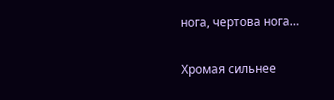нога, чертова нога…

Хромая сильнее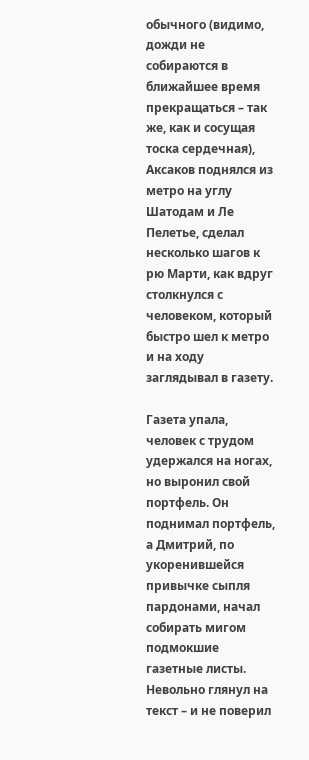обычного (видимо, дожди не собираются в ближайшее время прекращаться – так же, как и сосущая тоска сердечная), Аксаков поднялся из метро на углу Шатодам и Ле Пелетье, сделал несколько шагов к рю Марти, как вдруг столкнулся с человеком, который быстро шел к метро и на ходу заглядывал в газету.

Газета упала, человек с трудом удержался на ногах, но выронил свой портфель. Он поднимал портфель, а Дмитрий, по укоренившейся привычке сыпля пардонами, начал собирать мигом подмокшие газетные листы. Невольно глянул на текст – и не поверил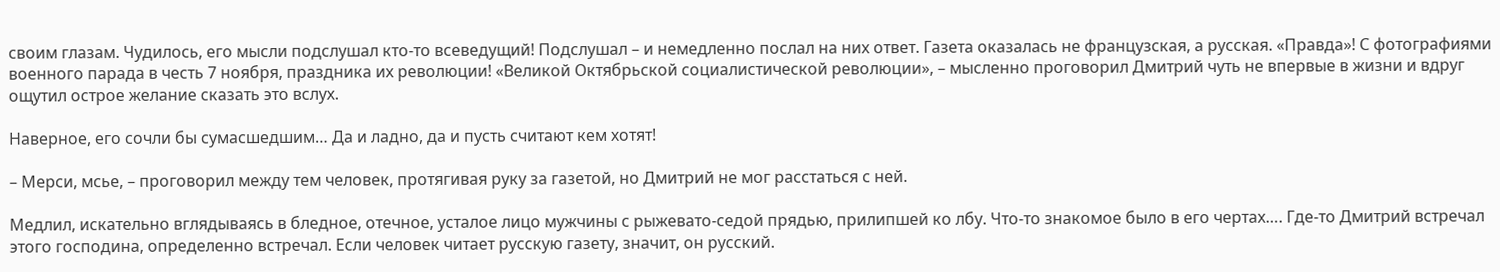своим глазам. Чудилось, его мысли подслушал кто-то всеведущий! Подслушал – и немедленно послал на них ответ. Газета оказалась не французская, а русская. «Правда»! С фотографиями военного парада в честь 7 ноября, праздника их революции! «Великой Октябрьской социалистической революции», – мысленно проговорил Дмитрий чуть не впервые в жизни и вдруг ощутил острое желание сказать это вслух.

Наверное, его сочли бы сумасшедшим… Да и ладно, да и пусть считают кем хотят!

– Мерси, мсье, – проговорил между тем человек, протягивая руку за газетой, но Дмитрий не мог расстаться с ней.

Медлил, искательно вглядываясь в бледное, отечное, усталое лицо мужчины с рыжевато-седой прядью, прилипшей ко лбу. Что-то знакомое было в его чертах…. Где-то Дмитрий встречал этого господина, определенно встречал. Если человек читает русскую газету, значит, он русский.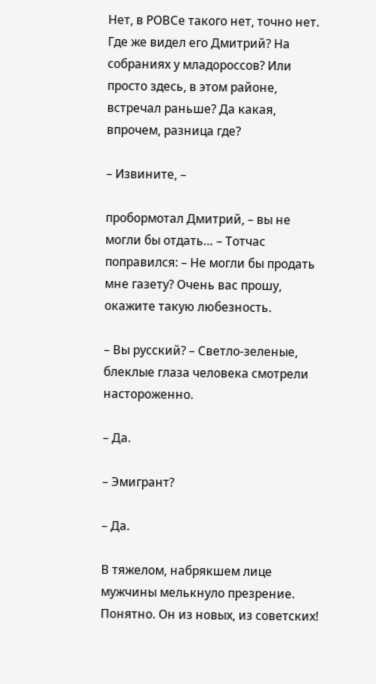Нет, в РОВСе такого нет, точно нет. Где же видел его Дмитрий? На собраниях у младороссов? Или просто здесь, в этом районе, встречал раньше? Да какая, впрочем, разница где?

– Извините, –

пробормотал Дмитрий, – вы не могли бы отдать… – Тотчас поправился: – Не могли бы продать мне газету? Очень вас прошу, окажите такую любезность.

– Вы русский? – Светло-зеленые, блеклые глаза человека смотрели настороженно.

– Да.

– Эмигрант?

– Да.

В тяжелом, набрякшем лице мужчины мелькнуло презрение. Понятно. Он из новых, из советских!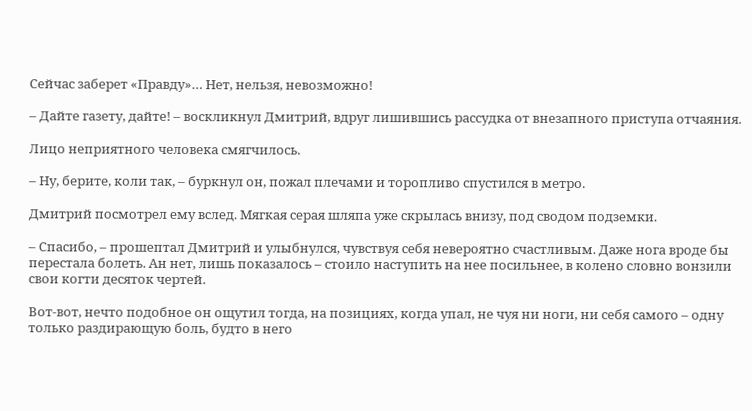Сейчас заберет «Правду»… Нет, нельзя, невозможно!

– Дайте газету, дайте! – воскликнул Дмитрий, вдруг лишившись рассудка от внезапного приступа отчаяния.

Лицо неприятного человека смягчилось.

– Ну, берите, коли так, – буркнул он, пожал плечами и торопливо спустился в метро.

Дмитрий посмотрел ему вслед. Мягкая серая шляпа уже скрылась внизу, под сводом подземки.

– Спасибо, – прошептал Дмитрий и улыбнулся, чувствуя себя невероятно счастливым. Даже нога вроде бы перестала болеть. Ан нет, лишь показалось – стоило наступить на нее посильнее, в колено словно вонзили свои когти десяток чертей.

Вот-вот, нечто подобное он ощутил тогда, на позициях, когда упал, не чуя ни ноги, ни себя самого – одну только раздирающую боль, будто в него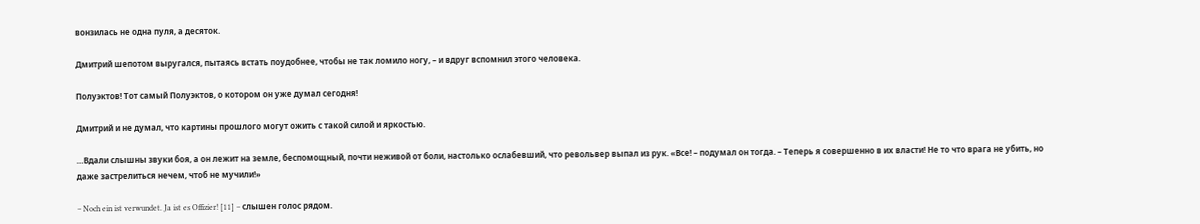вонзилась не одна пуля, а десяток.

Дмитрий шепотом выругался, пытаясь встать поудобнее, чтобы не так ломило ногу, – и вдруг вспомнил этого человека.

Полуэктов! Тот самый Полуэктов, о котором он уже думал сегодня!

Дмитрий и не думал, что картины прошлого могут ожить с такой силой и яркостью.

…Вдали слышны звуки боя, а он лежит на земле, беспомощный, почти неживой от боли, настолько ослабевший, что револьвер выпал из рук. «Все! – подумал он тогда. – Теперь я совершенно в их власти! Не то что врага не убить, но даже застрелиться нечем, чтоб не мучили!»

– Noch ein ist verwundet. Ja ist es Offizier! [11] – слышен голос рядом.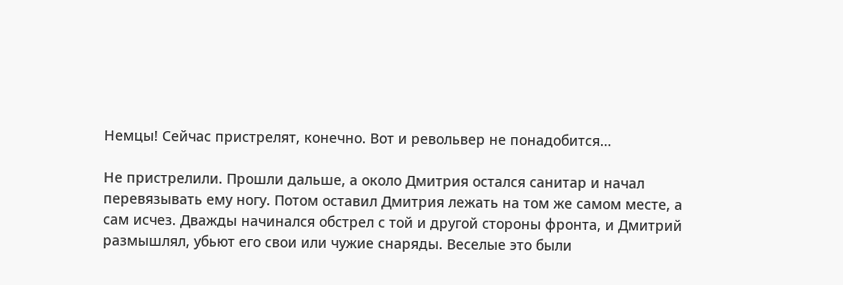Немцы! Сейчас пристрелят, конечно. Вот и револьвер не понадобится…

Не пристрелили. Прошли дальше, а около Дмитрия остался санитар и начал перевязывать ему ногу. Потом оставил Дмитрия лежать на том же самом месте, а сам исчез. Дважды начинался обстрел с той и другой стороны фронта, и Дмитрий размышлял, убьют его свои или чужие снаряды. Веселые это были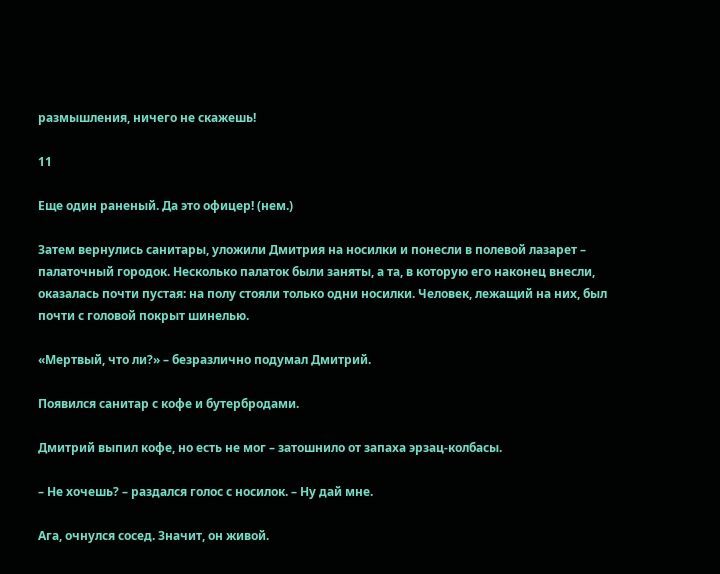размышления, ничего не скажешь!

11

Еще один раненый. Да это офицер! (нем.)

Затем вернулись санитары, уложили Дмитрия на носилки и понесли в полевой лазарет – палаточный городок. Несколько палаток были заняты, а та, в которую его наконец внесли, оказалась почти пустая: на полу стояли только одни носилки. Человек, лежащий на них, был почти с головой покрыт шинелью.

«Мертвый, что ли?» – безразлично подумал Дмитрий.

Появился санитар с кофе и бутербродами.

Дмитрий выпил кофе, но есть не мог – затошнило от запаха эрзац-колбасы.

– Не хочешь? – раздался голос с носилок. – Ну дай мне.

Ага, очнулся сосед. Значит, он живой.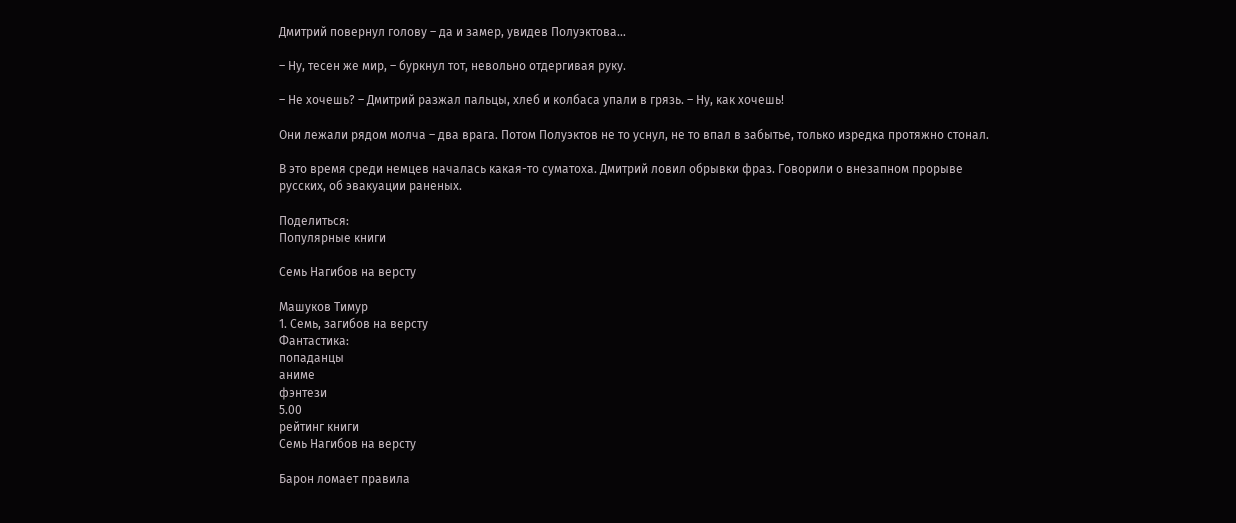Дмитрий повернул голову – да и замер, увидев Полуэктова…

– Ну, тесен же мир, – буркнул тот, невольно отдергивая руку.

– Не хочешь? – Дмитрий разжал пальцы, хлеб и колбаса упали в грязь. – Ну, как хочешь!

Они лежали рядом молча – два врага. Потом Полуэктов не то уснул, не то впал в забытье, только изредка протяжно стонал.

В это время среди немцев началась какая-то суматоха. Дмитрий ловил обрывки фраз. Говорили о внезапном прорыве русских, об эвакуации раненых.

Поделиться:
Популярные книги

Семь Нагибов на версту

Машуков Тимур
1. Семь, загибов на версту
Фантастика:
попаданцы
аниме
фэнтези
5.00
рейтинг книги
Семь Нагибов на версту

Барон ломает правила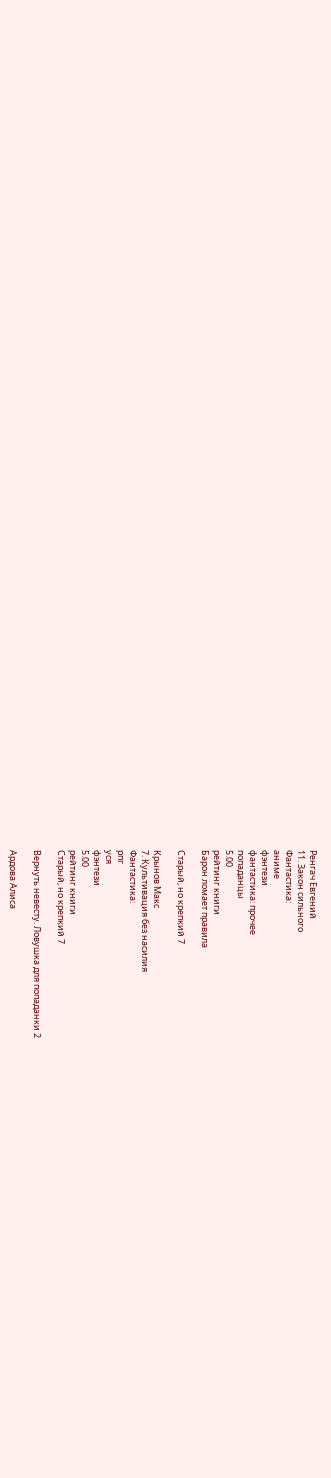Ренгач Евгений
11. Закон сильного
Фантастика:
аниме
фэнтези
фантастика: прочее
попаданцы
5.00
рейтинг книги
Барон ломает правила

Старый, но крепкий 7

Крынов Макс
7. Культивация без насилия
Фантастика:
рпг
уся
фэнтези
5.00
рейтинг книги
Старый, но крепкий 7

Вернуть невесту. Ловушка для попаданки 2

Ардова Алиса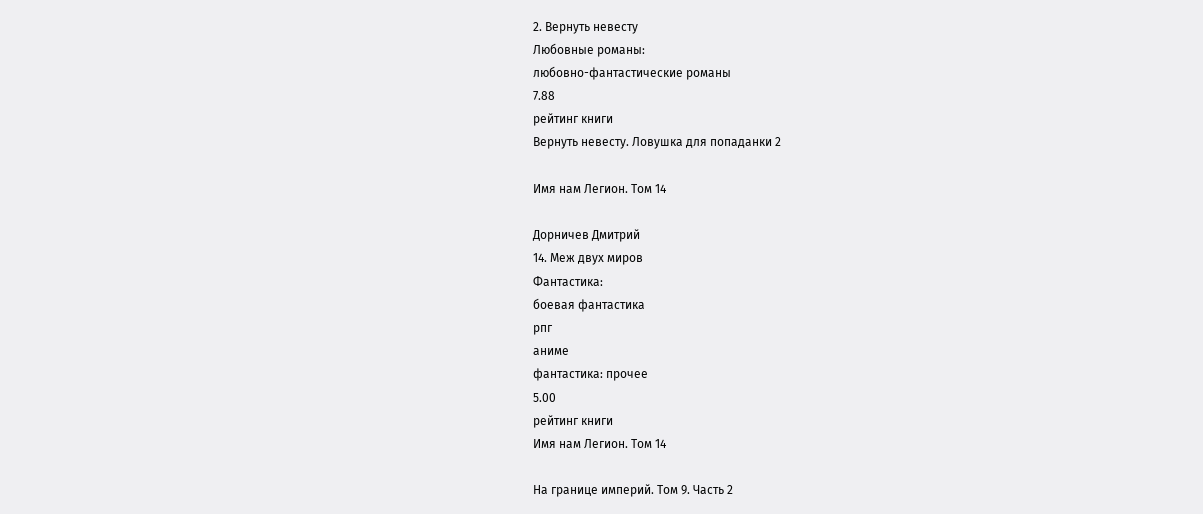2. Вернуть невесту
Любовные романы:
любовно-фантастические романы
7.88
рейтинг книги
Вернуть невесту. Ловушка для попаданки 2

Имя нам Легион. Том 14

Дорничев Дмитрий
14. Меж двух миров
Фантастика:
боевая фантастика
рпг
аниме
фантастика: прочее
5.00
рейтинг книги
Имя нам Легион. Том 14

На границе империй. Том 9. Часть 2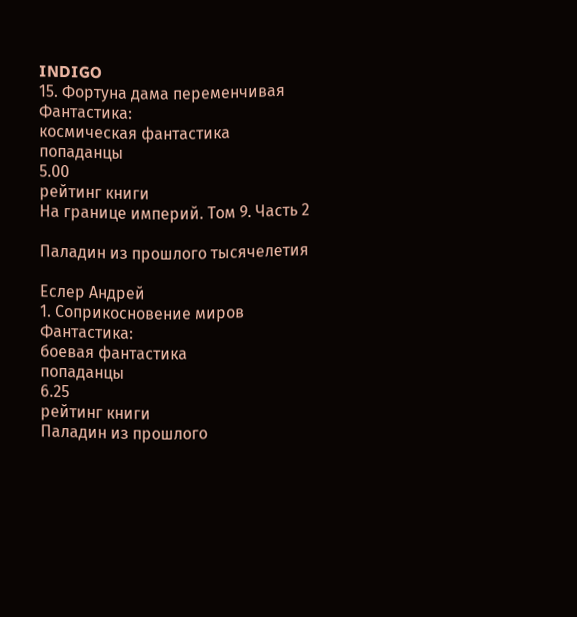INDIGO
15. Фортуна дама переменчивая
Фантастика:
космическая фантастика
попаданцы
5.00
рейтинг книги
На границе империй. Том 9. Часть 2

Паладин из прошлого тысячелетия

Еслер Андрей
1. Соприкосновение миров
Фантастика:
боевая фантастика
попаданцы
6.25
рейтинг книги
Паладин из прошлого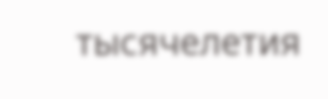тысячелетия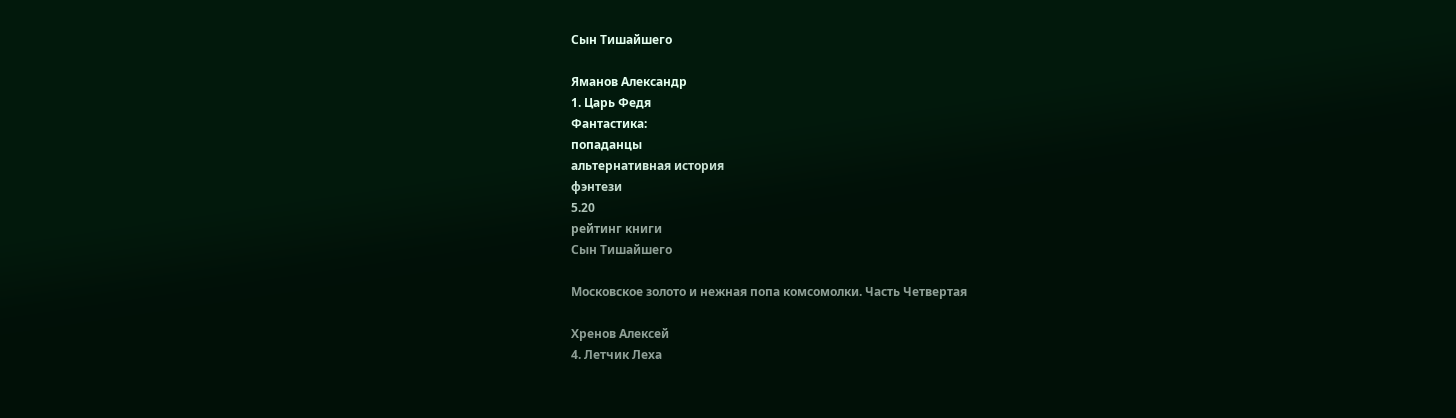Сын Тишайшего

Яманов Александр
1. Царь Федя
Фантастика:
попаданцы
альтернативная история
фэнтези
5.20
рейтинг книги
Сын Тишайшего

Московское золото и нежная попа комсомолки. Часть Четвертая

Хренов Алексей
4. Летчик Леха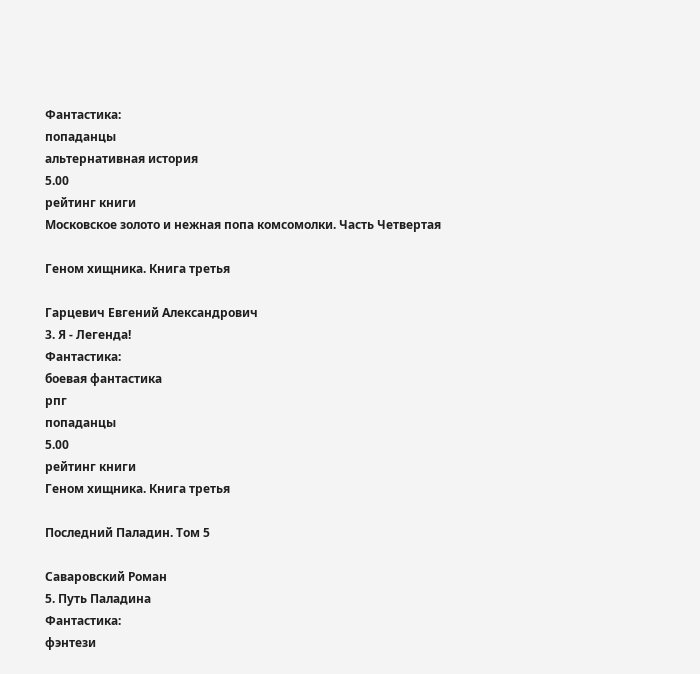Фантастика:
попаданцы
альтернативная история
5.00
рейтинг книги
Московское золото и нежная попа комсомолки. Часть Четвертая

Геном хищника. Книга третья

Гарцевич Евгений Александрович
3. Я - Легенда!
Фантастика:
боевая фантастика
рпг
попаданцы
5.00
рейтинг книги
Геном хищника. Книга третья

Последний Паладин. Том 5

Саваровский Роман
5. Путь Паладина
Фантастика:
фэнтези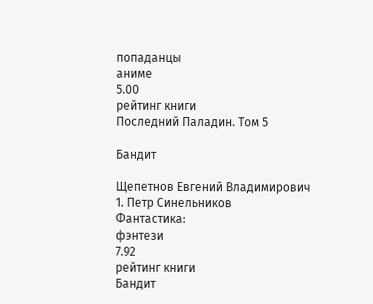попаданцы
аниме
5.00
рейтинг книги
Последний Паладин. Том 5

Бандит

Щепетнов Евгений Владимирович
1. Петр Синельников
Фантастика:
фэнтези
7.92
рейтинг книги
Бандит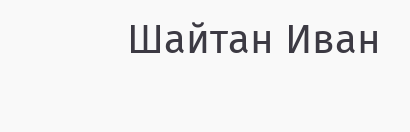Шайтан Иван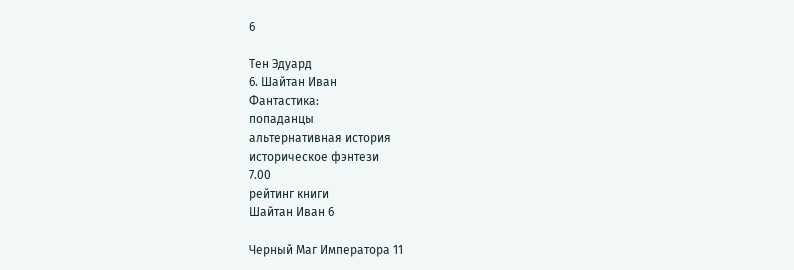6

Тен Эдуард
6. Шайтан Иван
Фантастика:
попаданцы
альтернативная история
историческое фэнтези
7.00
рейтинг книги
Шайтан Иван 6

Черный Маг Императора 11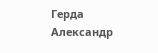Герда Александр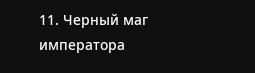11. Черный маг императора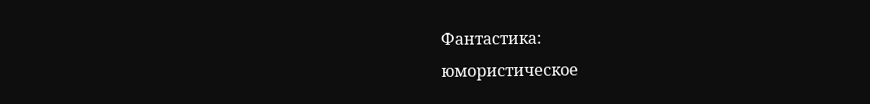Фантастика:
юмористическое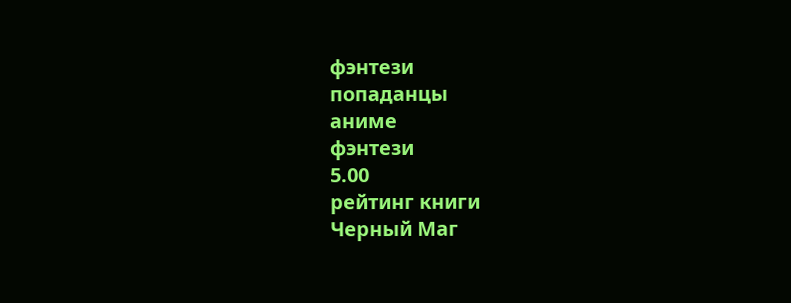фэнтези
попаданцы
аниме
фэнтези
5.00
рейтинг книги
Черный Маг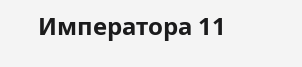Императора 11